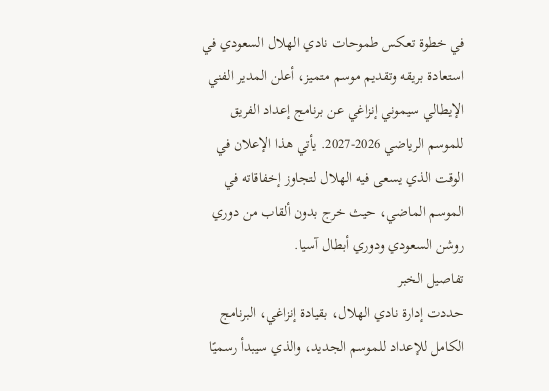في خطوة تعكس طموحات نادي الهلال السعودي في استعادة بريقه وتقديم موسم متميز، أعلن المدير الفني الإيطالي سيموني إنزاغي عن برنامج إعداد الفريق للموسم الرياضي 2026-2027. يأتي هذا الإعلان في الوقت الذي يسعى فيه الهلال لتجاوز إخفاقاته في الموسم الماضي، حيث خرج بدون ألقاب من دوري روشن السعودي ودوري أبطال آسيا.
تفاصيل الخبر
حددت إدارة نادي الهلال، بقيادة إنزاغي، البرنامج الكامل للإعداد للموسم الجديد، والذي سيبدأ رسميًا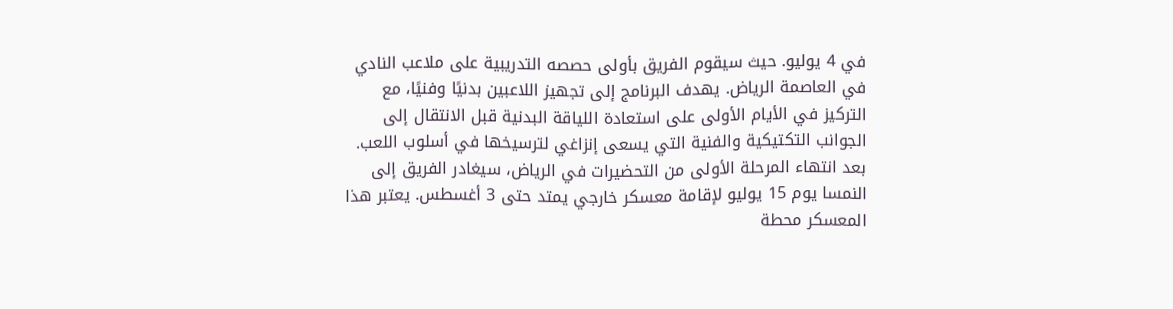في 4 يوليو. حيث سيقوم الفريق بأولى حصصه التدريبية على ملاعب النادي في العاصمة الرياض. يهدف البرنامج إلى تجهيز اللاعبين بدنيًا وفنيًا، مع التركيز في الأيام الأولى على استعادة اللياقة البدنية قبل الانتقال إلى الجوانب التكتيكية والفنية التي يسعى إنزاغي لترسيخها في أسلوب اللعب.
بعد انتهاء المرحلة الأولى من التحضيرات في الرياض، سيغادر الفريق إلى النمسا يوم 15 يوليو لإقامة معسكر خارجي يمتد حتى 3 أغسطس. يعتبر هذا المعسكر محطة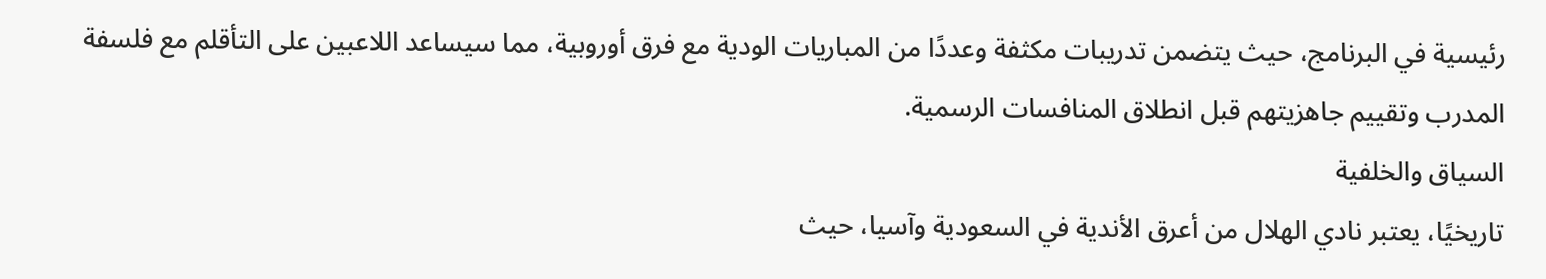رئيسية في البرنامج، حيث يتضمن تدريبات مكثفة وعددًا من المباريات الودية مع فرق أوروبية، مما سيساعد اللاعبين على التأقلم مع فلسفة المدرب وتقييم جاهزيتهم قبل انطلاق المنافسات الرسمية.
السياق والخلفية
تاريخيًا، يعتبر نادي الهلال من أعرق الأندية في السعودية وآسيا، حيث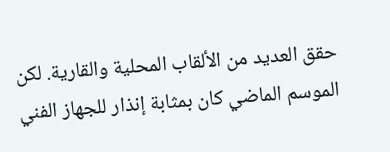حقق العديد من الألقاب المحلية والقارية. لكن الموسم الماضي كان بمثابة إنذار للجهاز الفني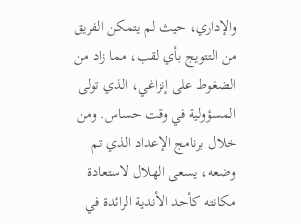والإداري، حيث لم يتمكن الفريق من التتويج بأي لقب، مما زاد من الضغوط على إنزاغي، الذي تولى المسؤولية في وقت حساس. ومن خلال برنامج الإعداد الذي تم وضعه، يسعى الهلال لاستعادة مكانته كأحد الأندية الرائدة في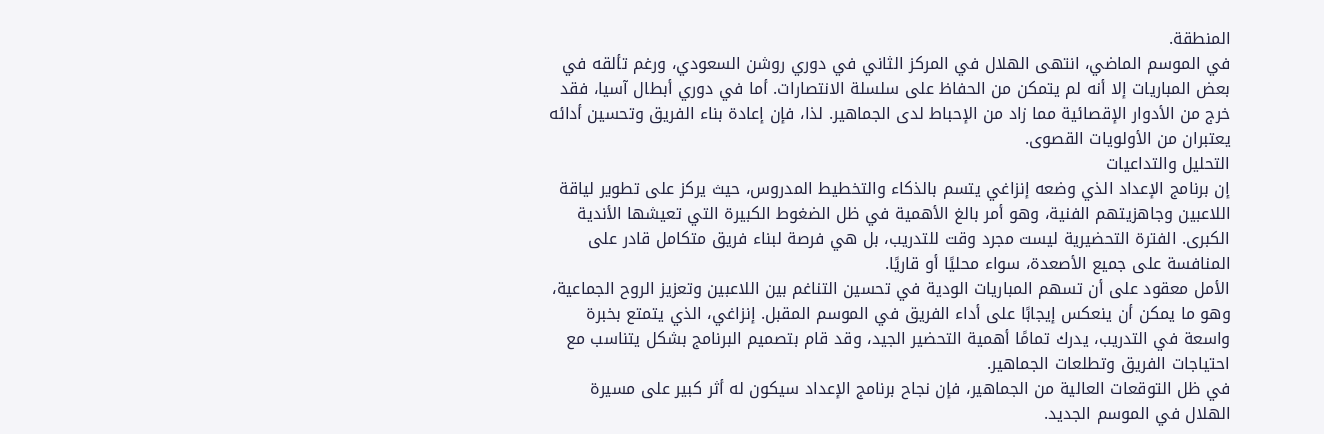المنطقة.
في الموسم الماضي، انتهى الهلال في المركز الثاني في دوري روشن السعودي، ورغم تألقه في بعض المباريات إلا أنه لم يتمكن من الحفاظ على سلسلة الانتصارات. أما في دوري أبطال آسيا، فقد خرج من الأدوار الإقصائية مما زاد من الإحباط لدى الجماهير. لذا، فإن إعادة بناء الفريق وتحسين أدائه يعتبران من الأولويات القصوى.
التحليل والتداعيات
إن برنامج الإعداد الذي وضعه إنزاغي يتسم بالذكاء والتخطيط المدروس، حيث يركز على تطوير لياقة اللاعبين وجاهزيتهم الفنية، وهو أمر بالغ الأهمية في ظل الضغوط الكبيرة التي تعيشها الأندية الكبرى. الفترة التحضيرية ليست مجرد وقت للتدريب، بل هي فرصة لبناء فريق متكامل قادر على المنافسة على جميع الأصعدة، سواء محليًا أو قاريًا.
الأمل معقود على أن تسهم المباريات الودية في تحسين التناغم بين اللاعبين وتعزيز الروح الجماعية، وهو ما يمكن أن ينعكس إيجابًا على أداء الفريق في الموسم المقبل. إنزاغي، الذي يتمتع بخبرة واسعة في التدريب، يدرك تمامًا أهمية التحضير الجيد، وقد قام بتصميم البرنامج بشكل يتناسب مع احتياجات الفريق وتطلعات الجماهير.
في ظل التوقعات العالية من الجماهير، فإن نجاح برنامج الإعداد سيكون له أثر كبير على مسيرة الهلال في الموسم الجديد.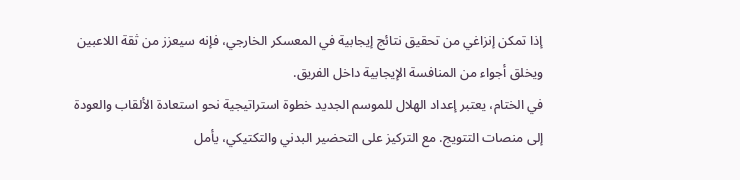إذا تمكن إنزاغي من تحقيق نتائج إيجابية في المعسكر الخارجي، فإنه سيعزز من ثقة اللاعبين ويخلق أجواء من المنافسة الإيجابية داخل الفريق.
في الختام، يعتبر إعداد الهلال للموسم الجديد خطوة استراتيجية نحو استعادة الألقاب والعودة إلى منصات التتويج. مع التركيز على التحضير البدني والتكتيكي، يأمل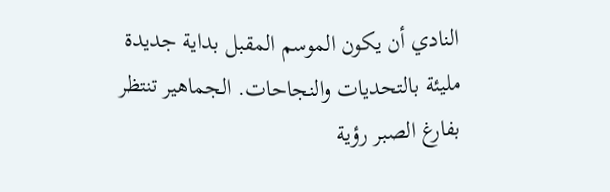النادي أن يكون الموسم المقبل بداية جديدة مليئة بالتحديات والنجاحات. الجماهير تنتظر بفارغ الصبر رؤية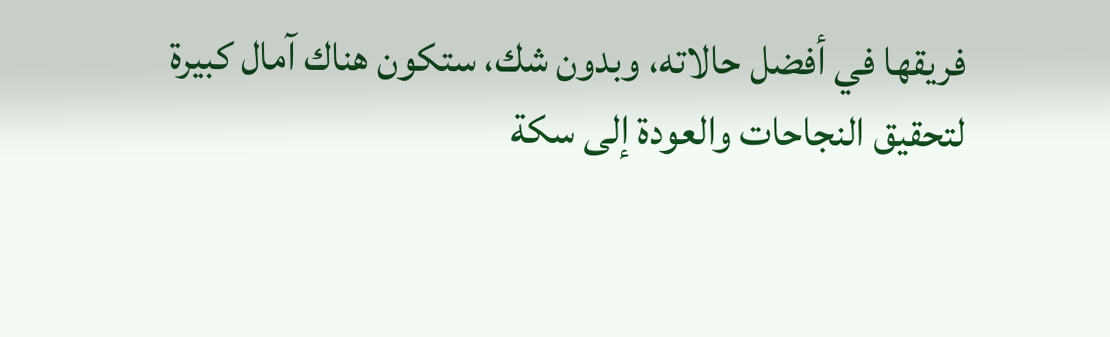فريقها في أفضل حالاته، وبدون شك، ستكون هناك آمال كبيرة لتحقيق النجاحات والعودة إلى سكة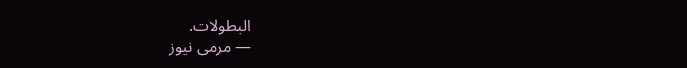البطولات.
— مرمى نيوز